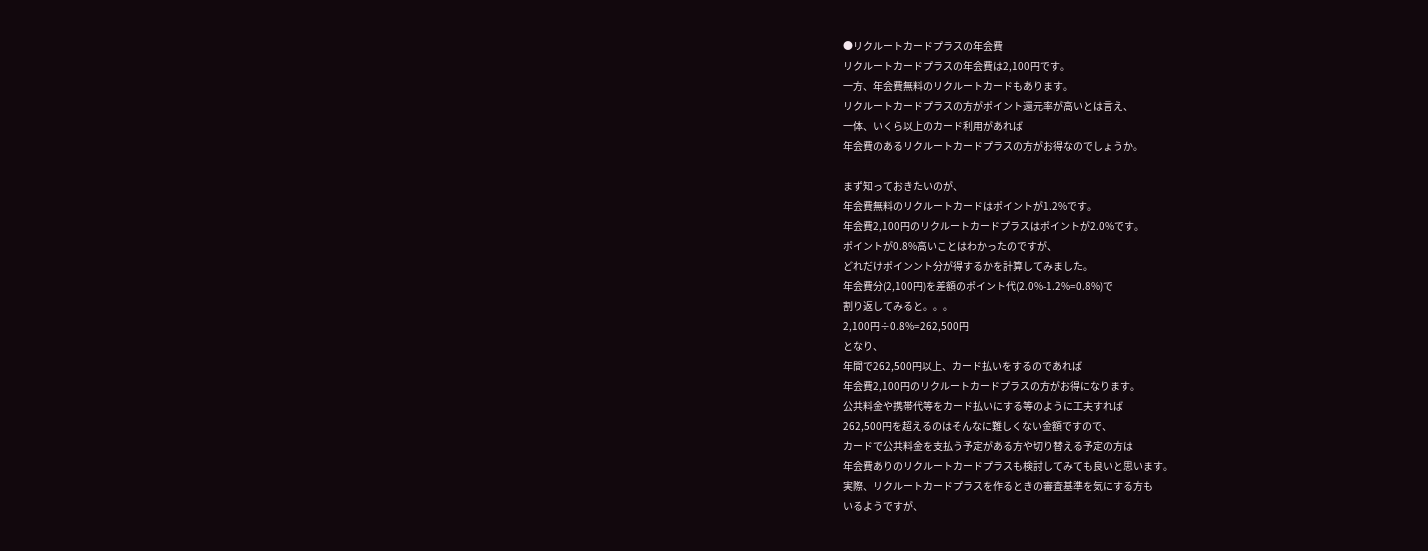●リクルートカードプラスの年会費
リクルートカードプラスの年会費は2,100円です。
一方、年会費無料のリクルートカードもあります。
リクルートカードプラスの方がポイント還元率が高いとは言え、
一体、いくら以上のカード利用があれば
年会費のあるリクルートカードプラスの方がお得なのでしょうか。

まず知っておきたいのが、
年会費無料のリクルートカードはポイントが1.2%です。
年会費2,100円のリクルートカードプラスはポイントが2.0%です。
ポイントが0.8%高いことはわかったのですが、
どれだけポインント分が得するかを計算してみました。
年会費分(2,100円)を差額のポイント代(2.0%-1.2%=0.8%)で
割り返してみると。。。
2,100円÷0.8%=262,500円
となり、
年間で262,500円以上、カード払いをするのであれば
年会費2,100円のリクルートカードプラスの方がお得になります。
公共料金や携帯代等をカード払いにする等のように工夫すれば
262,500円を超えるのはそんなに難しくない金額ですので、
カードで公共料金を支払う予定がある方や切り替える予定の方は
年会費ありのリクルートカードプラスも検討してみても良いと思います。
実際、リクルートカードプラスを作るときの審査基準を気にする方も
いるようですが、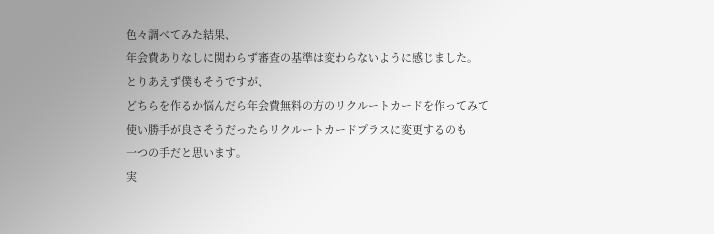色々調べてみた結果、
年会費ありなしに関わらず審査の基準は変わらないように感じました。
とりあえず僕もそうですが、
どちらを作るか悩んだら年会費無料の方のリクルートカードを作ってみて
使い勝手が良さそうだったらリクルートカードプラスに変更するのも
一つの手だと思います。
実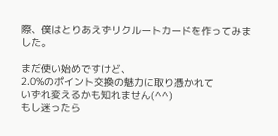際、僕はとりあえずリクルートカードを作ってみました。

まだ使い始めですけど、
2.0%のポイント交換の魅力に取り憑かれて
いずれ変えるかも知れません(^^)
もし迷ったら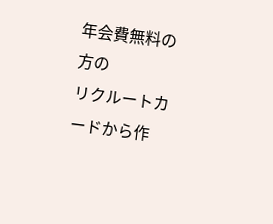年会費無料の方の
リクルートカードから作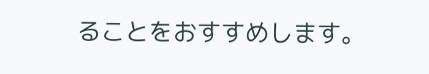ることをおすすめします。